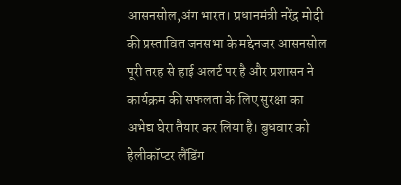आसनसोल,अंग भारत। प्रधानमंत्री नरेंद्र मोदी की प्रस्तावित जनसभा के मद्देनजर आसनसोल पूरी तरह से हाई अलर्ट पर है और प्रशासन ने कार्यक्रम की सफलता के लिए सुरक्षा का अभेद्य घेरा तैयार कर लिया है। बुधवार को हेलीकॉप्टर लैंडिंग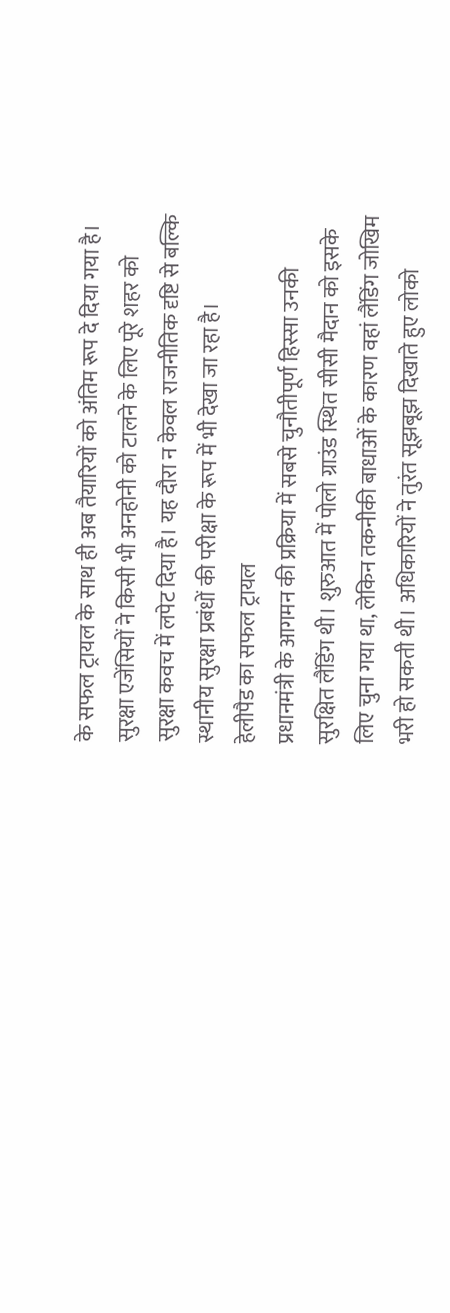के सफल ट्रायल के साथ ही अब तैयारियों को अंतिम रूप दे दिया गया है। सुरक्षा एजेंसियों ने किसी भी अनहोनी को टालने के लिए पूरे शहर को सुरक्षा कवच में लपेट दिया है। यह दौरा न केवल राजनीतिक दृष्टि से बल्कि स्थानीय सुरक्षा प्रबंधों की परीक्षा के रूप में भी देखा जा रहा है।
हेलीपैड का सफल ट्रायल
प्रधानमंत्री के आगमन की प्रक्रिया में सबसे चुनौतीपूर्ण हिस्सा उनकी सुरक्षित लैंडिंग थी। शुरुआत में पोलो ग्राउंड स्थित सीसी मैदान को इसके लिए चुना गया था, लेकिन तकनीकी बाधाओं के कारण वहां लैंडिंग जोखिम भरी हो सकती थी। अधिकारियों ने तुरंत सूझबूझ दिखाते हुए लोको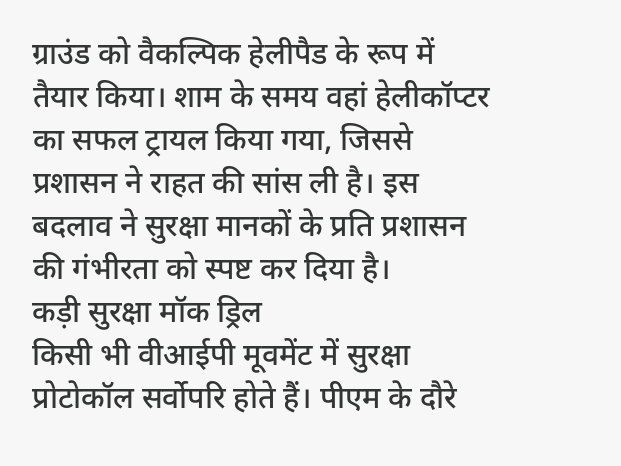ग्राउंड को वैकल्पिक हेलीपैड के रूप में तैयार किया। शाम के समय वहां हेलीकॉप्टर का सफल ट्रायल किया गया, जिससे प्रशासन ने राहत की सांस ली है। इस बदलाव ने सुरक्षा मानकों के प्रति प्रशासन की गंभीरता को स्पष्ट कर दिया है।
कड़ी सुरक्षा मॉक ड्रिल
किसी भी वीआईपी मूवमेंट में सुरक्षा प्रोटोकॉल सर्वोपरि होते हैं। पीएम के दौरे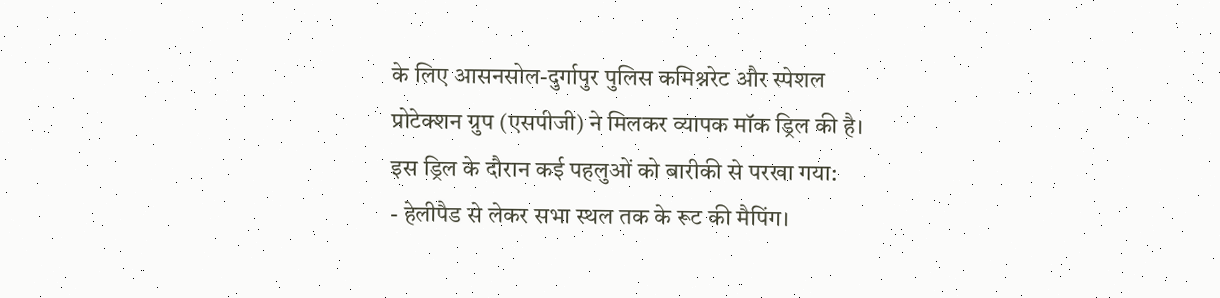के लिए आसनसोल-दुर्गापुर पुलिस कमिश्नरेट और स्पेशल प्रोटेक्शन ग्रुप (एसपीजी) ने मिलकर व्यापक मॉक ड्रिल की है। इस ड्रिल के दौरान कई पहलुओं को बारीकी से परखा गया:
- हेलीपैड से लेकर सभा स्थल तक के रूट की मैपिंग।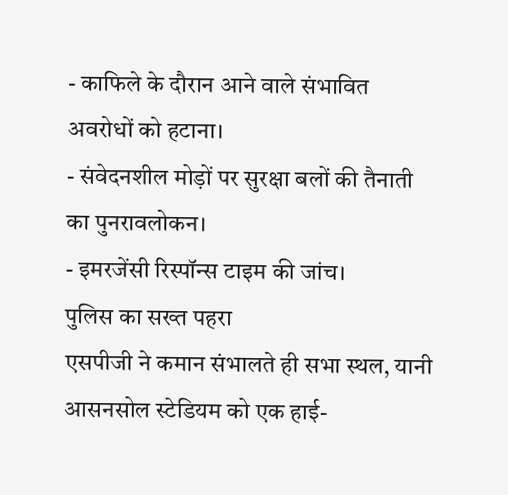- काफिले के दौरान आने वाले संभावित अवरोधों को हटाना।
- संवेदनशील मोड़ों पर सुरक्षा बलों की तैनाती का पुनरावलोकन।
- इमरजेंसी रिस्पॉन्स टाइम की जांच।
पुलिस का सख्त पहरा
एसपीजी ने कमान संभालते ही सभा स्थल, यानी आसनसोल स्टेडियम को एक हाई-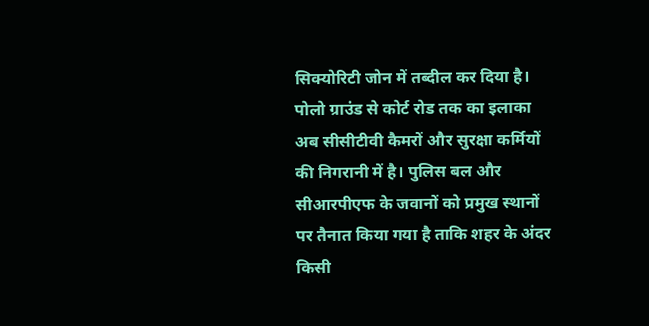सिक्योरिटी जोन में तब्दील कर दिया है। पोलो ग्राउंड से कोर्ट रोड तक का इलाका अब सीसीटीवी कैमरों और सुरक्षा कर्मियों की निगरानी में है। पुलिस बल और सीआरपीएफ के जवानों को प्रमुख स्थानों पर तैनात किया गया है ताकि शहर के अंदर किसी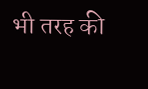भी तरह की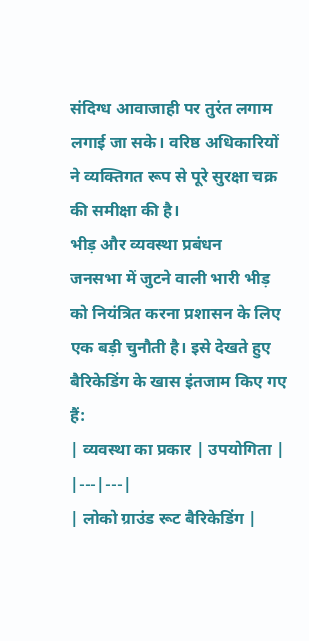संदिग्ध आवाजाही पर तुरंत लगाम लगाई जा सके। वरिष्ठ अधिकारियों ने व्यक्तिगत रूप से पूरे सुरक्षा चक्र की समीक्षा की है।
भीड़ और व्यवस्था प्रबंधन
जनसभा में जुटने वाली भारी भीड़ को नियंत्रित करना प्रशासन के लिए एक बड़ी चुनौती है। इसे देखते हुए बैरिकेडिंग के खास इंतजाम किए गए हैं:
| व्यवस्था का प्रकार | उपयोगिता |
|---|---|
| लोको ग्राउंड रूट बैरिकेडिंग |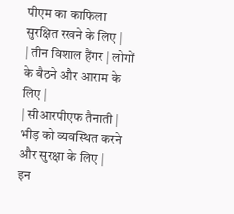पीएम का काफिला सुरक्षित रखने के लिए |
| तीन विशाल हैंगर | लोगों के बैठने और आराम के लिए |
| सीआरपीएफ तैनाती | भीड़ को व्यवस्थित करने और सुरक्षा के लिए |
इन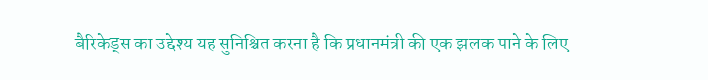बैरिकेड्स का उद्देश्य यह सुनिश्चित करना है कि प्रधानमंत्री की एक झलक पाने के लिए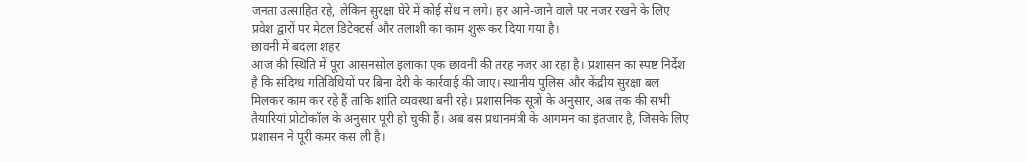जनता उत्साहित रहे, लेकिन सुरक्षा घेरे में कोई सेंध न लगे। हर आने-जाने वाले पर नजर रखने के लिए प्रवेश द्वारों पर मेटल डिटेक्टर्स और तलाशी का काम शुरू कर दिया गया है।
छावनी में बदला शहर
आज की स्थिति में पूरा आसनसोल इलाका एक छावनी की तरह नजर आ रहा है। प्रशासन का स्पष्ट निर्देश है कि संदिग्ध गतिविधियों पर बिना देरी के कार्रवाई की जाए। स्थानीय पुलिस और केंद्रीय सुरक्षा बल मिलकर काम कर रहे हैं ताकि शांति व्यवस्था बनी रहे। प्रशासनिक सूत्रों के अनुसार, अब तक की सभी तैयारियां प्रोटोकॉल के अनुसार पूरी हो चुकी हैं। अब बस प्रधानमंत्री के आगमन का इंतजार है, जिसके लिए प्रशासन ने पूरी कमर कस ली है।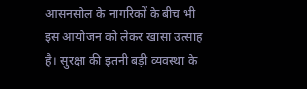आसनसोल के नागरिकों के बीच भी इस आयोजन को लेकर खासा उत्साह है। सुरक्षा की इतनी बड़ी व्यवस्था के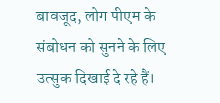बावजूद, लोग पीएम के संबोधन को सुनने के लिए उत्सुक दिखाई दे रहे हैं।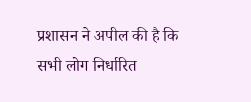प्रशासन ने अपील की है कि सभी लोग निर्धारित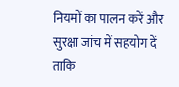नियमों का पालन करें और सुरक्षा जांच में सहयोग दें ताकि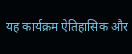यह कार्यक्रम ऐतिहासिक और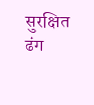सुरक्षित ढंग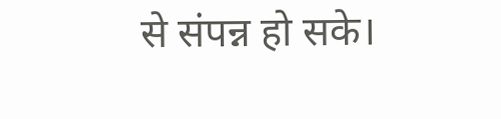से संपन्न हो सके।